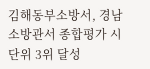김해동부소방서, 경남 소방관서 종합평가 시 단위 3위 달성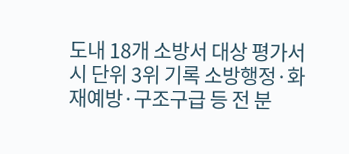도내 18개 소방서 대상 평가서 시 단위 3위 기록 소방행정·화재예방·구조구급 등 전 분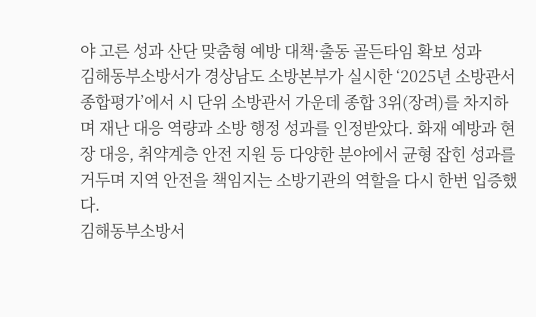야 고른 성과 산단 맞춤형 예방 대책·출동 골든타임 확보 성과
김해동부소방서가 경상남도 소방본부가 실시한 ‘2025년 소방관서 종합평가’에서 시 단위 소방관서 가운데 종합 3위(장려)를 차지하며 재난 대응 역량과 소방 행정 성과를 인정받았다. 화재 예방과 현장 대응, 취약계층 안전 지원 등 다양한 분야에서 균형 잡힌 성과를 거두며 지역 안전을 책임지는 소방기관의 역할을 다시 한번 입증했다.
김해동부소방서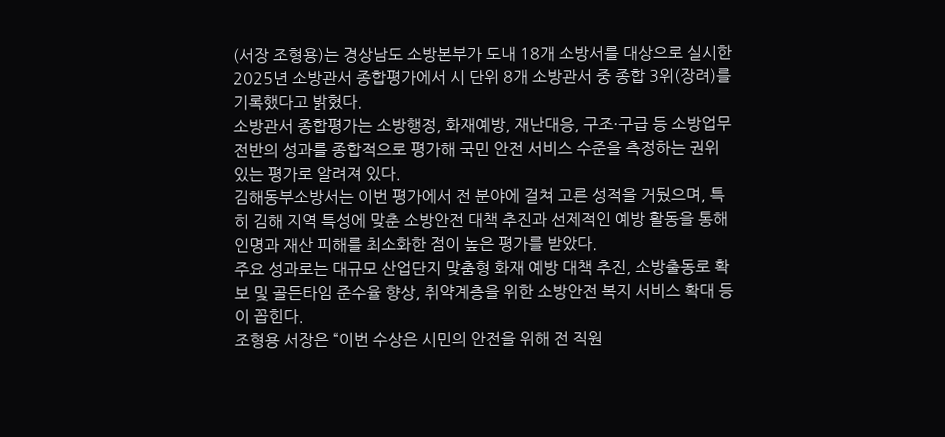(서장 조형용)는 경상남도 소방본부가 도내 18개 소방서를 대상으로 실시한 2025년 소방관서 종합평가에서 시 단위 8개 소방관서 중 종합 3위(장려)를 기록했다고 밝혔다.
소방관서 종합평가는 소방행정, 화재예방, 재난대응, 구조·구급 등 소방업무 전반의 성과를 종합적으로 평가해 국민 안전 서비스 수준을 측정하는 권위 있는 평가로 알려져 있다.
김해동부소방서는 이번 평가에서 전 분야에 걸쳐 고른 성적을 거뒀으며, 특히 김해 지역 특성에 맞춘 소방안전 대책 추진과 선제적인 예방 활동을 통해 인명과 재산 피해를 최소화한 점이 높은 평가를 받았다.
주요 성과로는 대규모 산업단지 맞춤형 화재 예방 대책 추진, 소방출동로 확보 및 골든타임 준수율 향상, 취약계층을 위한 소방안전 복지 서비스 확대 등이 꼽힌다.
조형용 서장은 “이번 수상은 시민의 안전을 위해 전 직원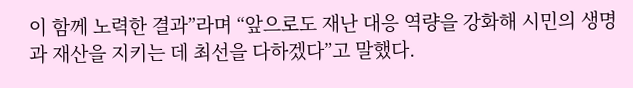이 함께 노력한 결과”라며 “앞으로도 재난 대응 역량을 강화해 시민의 생명과 재산을 지키는 데 최선을 다하겠다”고 말했다.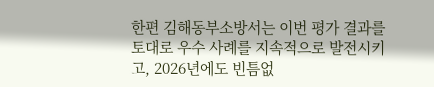한편 김해동부소방서는 이번 평가 결과를 토대로 우수 사례를 지속적으로 발전시키고, 2026년에도 빈틈없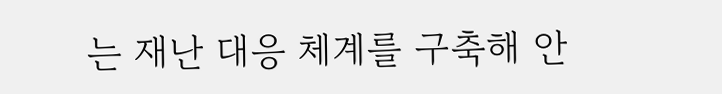는 재난 대응 체계를 구축해 안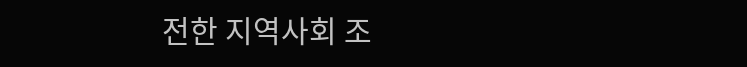전한 지역사회 조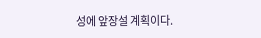성에 앞장설 계획이다.